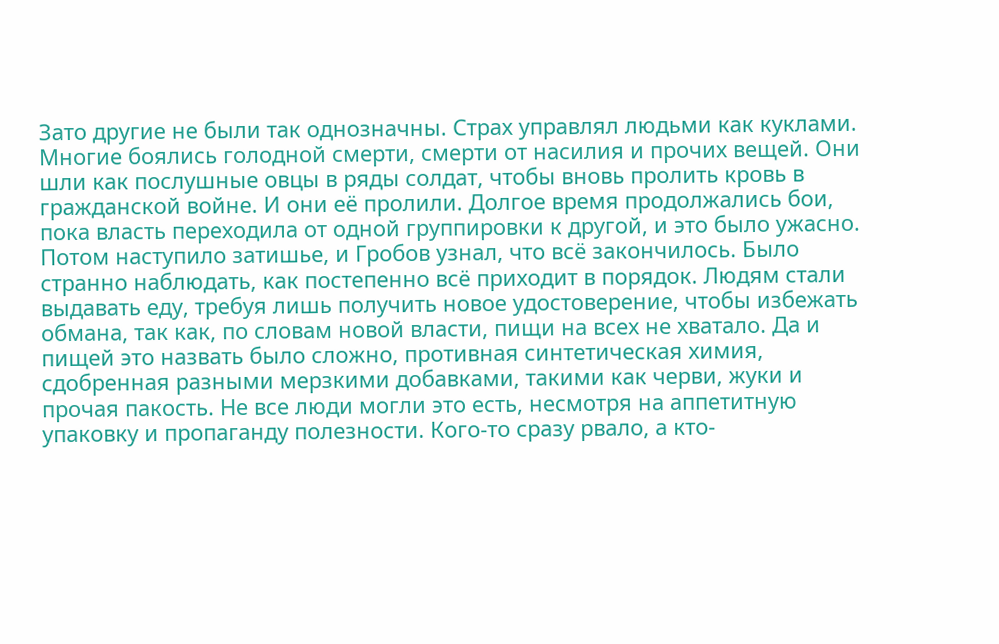Зато другие не были так однозначны. Страх управлял людьми как куклами. Многие боялись голодной смерти, смерти от насилия и прочих вещей. Они шли как послушные овцы в ряды солдат, чтобы вновь пролить кровь в гражданской войне. И они её пролили. Долгое время продолжались бои, пока власть переходила от одной группировки к другой, и это было ужасно. Потом наступило затишье, и Гробов узнал, что всё закончилось. Было странно наблюдать, как постепенно всё приходит в порядок. Людям стали выдавать еду, требуя лишь получить новое удостоверение, чтобы избежать обмана, так как, по словам новой власти, пищи на всех не хватало. Да и пищей это назвать было сложно, противная синтетическая химия, сдобренная разными мерзкими добавками, такими как черви, жуки и прочая пакость. Не все люди могли это есть, несмотря на аппетитную упаковку и пропаганду полезности. Кого-то сразу рвало, а кто-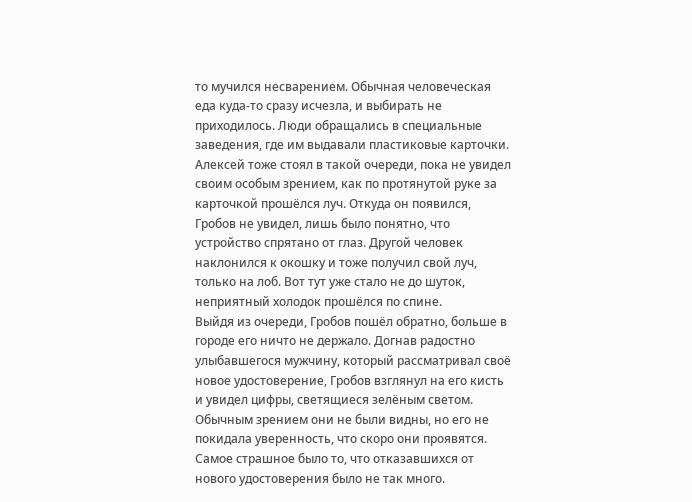то мучился несварением. Обычная человеческая еда куда-то сразу исчезла, и выбирать не приходилось. Люди обращались в специальные заведения, где им выдавали пластиковые карточки. Алексей тоже стоял в такой очереди, пока не увидел своим особым зрением, как по протянутой руке за карточкой прошёлся луч. Откуда он появился, Гробов не увидел, лишь было понятно, что устройство спрятано от глаз. Другой человек наклонился к окошку и тоже получил свой луч, только на лоб. Вот тут уже стало не до шуток, неприятный холодок прошёлся по спине.
Выйдя из очереди, Гробов пошёл обратно, больше в городе его ничто не держало. Догнав радостно улыбавшегося мужчину, который рассматривал своё новое удостоверение, Гробов взглянул на его кисть и увидел цифры, светящиеся зелёным светом. Обычным зрением они не были видны, но его не покидала уверенность, что скоро они проявятся.
Самое страшное было то, что отказавшихся от нового удостоверения было не так много.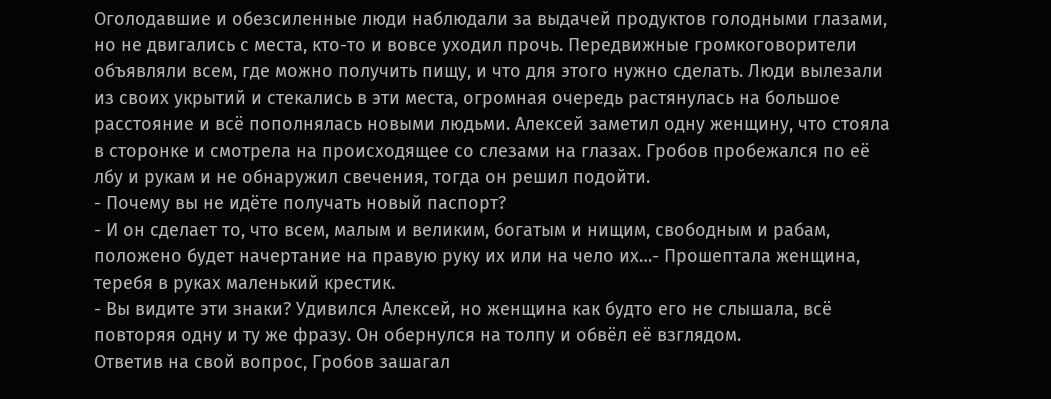Оголодавшие и обезсиленные люди наблюдали за выдачей продуктов голодными глазами, но не двигались с места, кто-то и вовсе уходил прочь. Передвижные громкоговорители объявляли всем, где можно получить пищу, и что для этого нужно сделать. Люди вылезали из своих укрытий и стекались в эти места, огромная очередь растянулась на большое расстояние и всё пополнялась новыми людьми. Алексей заметил одну женщину, что стояла в сторонке и смотрела на происходящее со слезами на глазах. Гробов пробежался по её лбу и рукам и не обнаружил свечения, тогда он решил подойти.
- Почему вы не идёте получать новый паспорт?
- И он сделает то, что всем, малым и великим, богатым и нищим, свободным и рабам, положено будет начертание на правую руку их или на чело их…- Прошептала женщина, теребя в руках маленький крестик.
- Вы видите эти знаки? Удивился Алексей, но женщина как будто его не слышала, всё повторяя одну и ту же фразу. Он обернулся на толпу и обвёл её взглядом.
Ответив на свой вопрос, Гробов зашагал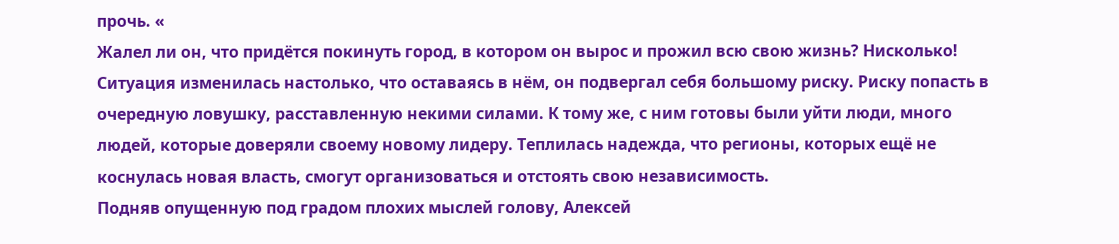прочь. «
Жалел ли он, что придётся покинуть город, в котором он вырос и прожил всю свою жизнь? Нисколько! Ситуация изменилась настолько, что оставаясь в нём, он подвергал себя большому риску. Риску попасть в очередную ловушку, расставленную некими силами. К тому же, с ним готовы были уйти люди, много людей, которые доверяли своему новому лидеру. Теплилась надежда, что регионы, которых ещё не коснулась новая власть, смогут организоваться и отстоять свою независимость.
Подняв опущенную под градом плохих мыслей голову, Алексей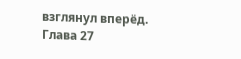взглянул вперёд.
Глава 27